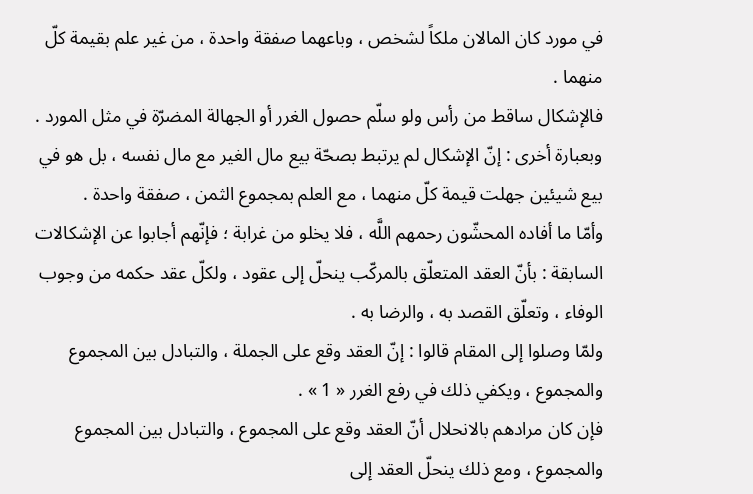في مورد كان المالان ملكاً لشخص ، وباعهما صفقة واحدة ، من غير علم بقيمة كلّ منهما .
فالإشكال ساقط من رأس ولو سلّم حصول الغرر أو الجهالة المضرّة في مثل المورد .
وبعبارة أخرى : إنّ الإشكال لم يرتبط بصحّة بيع مال الغير مع مال نفسه ، بل هو في بيع شيئين جهلت قيمة كلّ منهما ، مع العلم بمجموع الثمن ، صفقة واحدة .
وأمّا ما أفاده المحشّون رحمهم اللَّه ، فلا يخلو من غرابة ؛ فإنّهم أجابوا عن الإشكالات السابقة : بأنّ العقد المتعلّق بالمركّب ينحلّ إلى عقود ، ولكلّ عقد حكمه من وجوب الوفاء ، وتعلّق القصد به ، والرضا به .
ولمّا وصلوا إلى المقام قالوا : إنّ العقد وقع على الجملة ، والتبادل بين المجموع والمجموع ، ويكفي ذلك في رفع الغرر « 1 » .
فإن كان مرادهم بالانحلال أنّ العقد وقع على المجموع ، والتبادل بين المجموع والمجموع ، ومع ذلك ينحلّ العقد إلى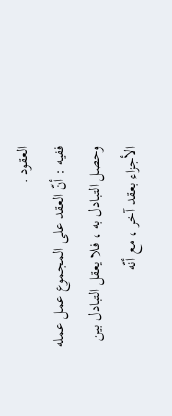العقود .
ففيه : أنّ العقد على المجموع عمل عمله وحصل التبادل به ، فلا يعقل التبادل بين الأجزاء بعقد آخر ، مع أنّه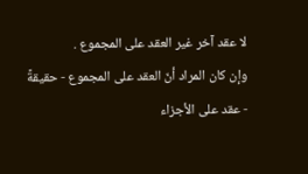لا عقد آخر غير العقد على المجموع .
وإن كان المراد أنّ العقد على المجموع - حقيقةً - عقد على الأجزاء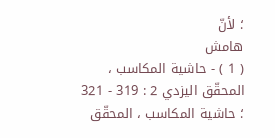؛ لأنّ
هامش
( 1 ) - حاشية المكاسب ، المحقّق اليزدي 2 : 319 - 321 ؛ حاشية المكاسب ، المحقّق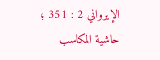الإيرواني 2 : 351 ؛ حاشية المكاسب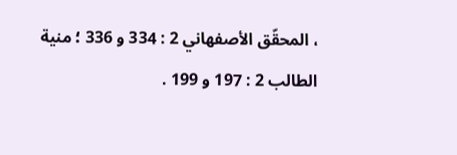، المحقّق الأصفهاني 2 : 334 و 336 ؛ منية الطالب 2 : 197 و 199 .